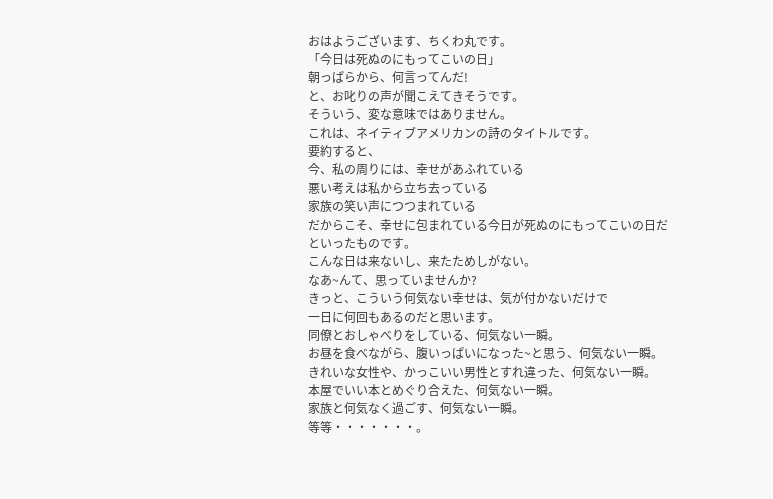おはようございます、ちくわ丸です。
「今日は死ぬのにもってこいの日」
朝っぱらから、何言ってんだ!
と、お叱りの声が聞こえてきそうです。
そういう、変な意味ではありません。
これは、ネイティブアメリカンの詩のタイトルです。
要約すると、
今、私の周りには、幸せがあふれている
悪い考えは私から立ち去っている
家族の笑い声につつまれている
だからこそ、幸せに包まれている今日が死ぬのにもってこいの日だ
といったものです。
こんな日は来ないし、来たためしがない。
なあ~んて、思っていませんか?
きっと、こういう何気ない幸せは、気が付かないだけで
一日に何回もあるのだと思います。
同僚とおしゃべりをしている、何気ない一瞬。
お昼を食べながら、腹いっぱいになった~と思う、何気ない一瞬。
きれいな女性や、かっこいい男性とすれ違った、何気ない一瞬。
本屋でいい本とめぐり合えた、何気ない一瞬。
家族と何気なく過ごす、何気ない一瞬。
等等・・・・・・・。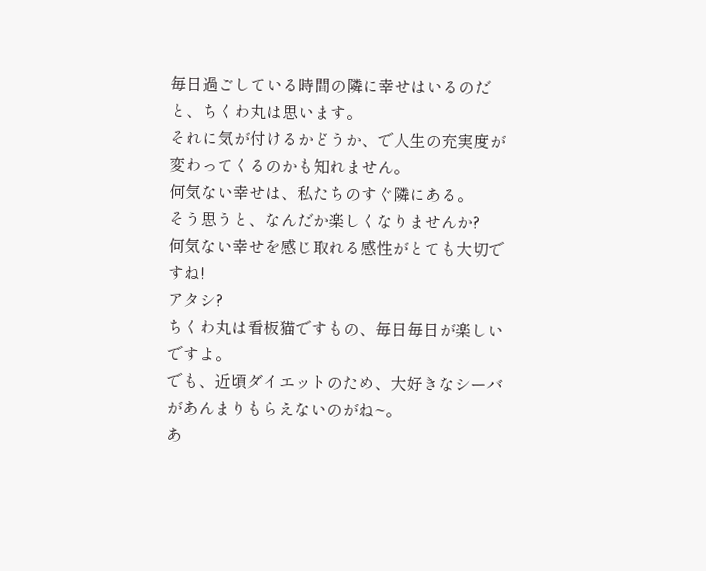毎日過ごしている時間の隣に幸せはいるのだと、ちくわ丸は思います。
それに気が付けるかどうか、で人生の充実度が変わってくるのかも知れません。
何気ない幸せは、私たちのすぐ隣にある。
そう思うと、なんだか楽しくなりませんか?
何気ない幸せを感じ取れる感性がとても大切ですね!
アタシ?
ちくわ丸は看板猫ですもの、毎日毎日が楽しいですよ。
でも、近頃ダイエットのため、大好きなシーバがあんまりもらえないのがね~。
あ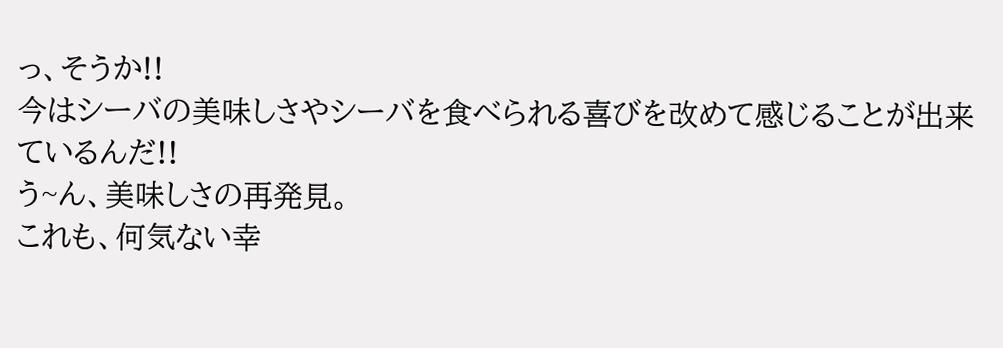っ、そうか!!
今はシーバの美味しさやシーバを食べられる喜びを改めて感じることが出来ているんだ!!
う~ん、美味しさの再発見。
これも、何気ない幸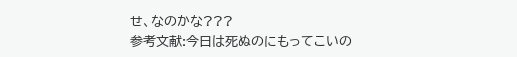せ、なのかな???
参考文献:今日は死ぬのにもってこいの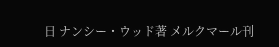日 ナンシー・ウッド著 メルクマール刊